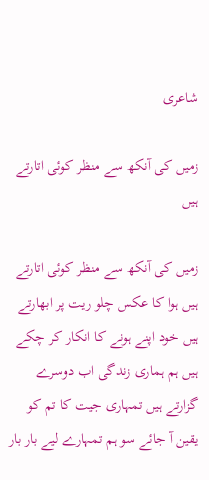شاعری

زمیں کی آنکھ سے منظر کوئی اتارتے ہیں

زمیں کی آنکھ سے منظر کوئی اتارتے ہیں ہوا کا عکس چلو ریت پر ابھارتے ہیں خود اپنے ہونے کا انکار کر چکے ہیں ہم ہماری زندگی اب دوسرے گزارتے ہیں تمہاری جیت کا تم کو یقین آ جائے سو ہم تمہارے لیے بار بار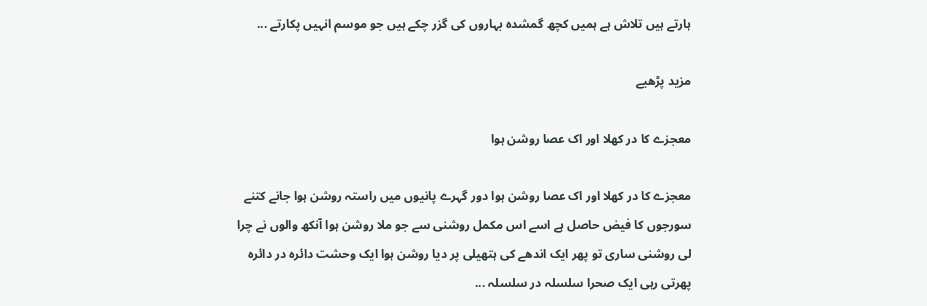ہارتے ہیں تلاش ہے ہمیں کچھ گمشدہ بہاروں کی گزر چکے ہیں جو موسم انہیں پکارتے ...

مزید پڑھیے

معجزے کا در کھلا اور اک عصا روشن ہوا

معجزے کا در کھلا اور اک عصا روشن ہوا دور گہرے پانیوں میں راستہ روشن ہوا جانے کتنے سورجوں کا فیض حاصل ہے اسے اس مکمل روشنی سے جو ملا روشن ہوا آنکھ والوں نے چرا لی روشنی ساری تو پھر ایک اندھے کی ہتھیلی پر دیا روشن ہوا ایک وحشت دائرہ در دائرہ پھرتی رہی ایک صحرا سلسلہ در سلسلہ ...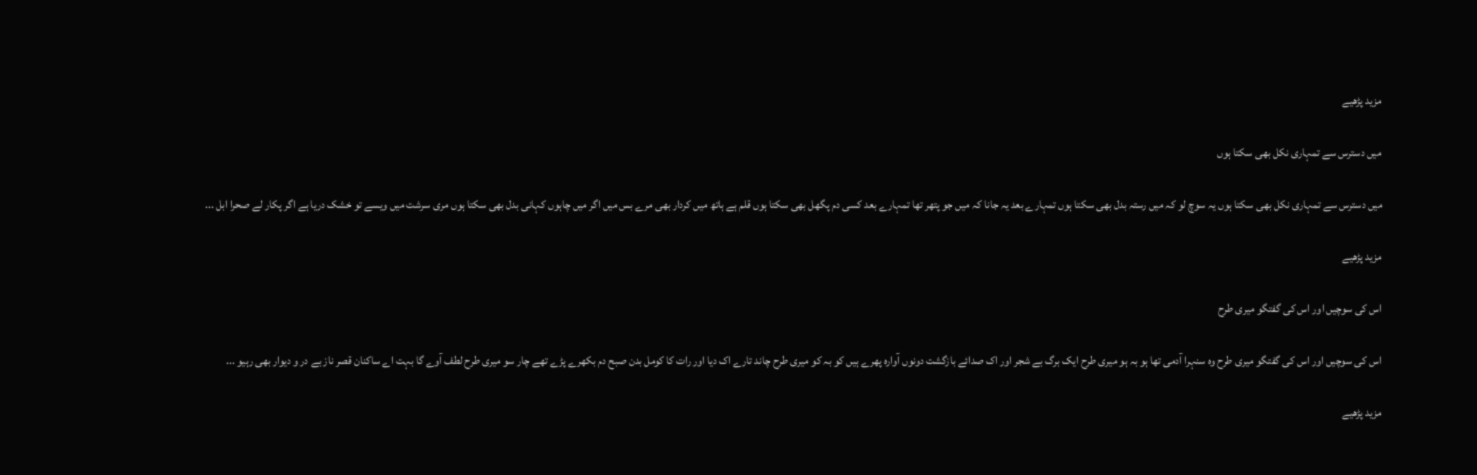مزید پڑھیے

میں دسترس سے تمہاری نکل بھی سکتا ہوں

میں دسترس سے تمہاری نکل بھی سکتا ہوں یہ سوچ لو کہ میں رستہ بدل بھی سکتا ہوں تمہارے بعد یہ جانا کہ میں جو پتھر تھا تمہارے بعد کسی دم پگھل بھی سکتا ہوں قلم ہے ہاتھ میں کردار بھی مرے بس میں اگر میں چاہوں کہانی بدل بھی سکتا ہوں مری سرشت میں ویسے تو خشک دریا ہے اگر پکار لے صحرا ابل ...

مزید پڑھیے

اس کی سوچیں اور اس کی گفتگو میری طرح

اس کی سوچیں اور اس کی گفتگو میری طرح وہ سنہرا آدمی تھا ہو بہ ہو میری طرح ایک برگ بے شجر اور اک صدائے بازگشت دونوں آوارہ پھرے ہیں کو بہ کو میری طرح چاند تارے اک دیا اور رات کا کومل بدن صبح دم بکھرے پڑے تھے چار سو میری طرح لطف آوے گا بہت اے ساکنان قصر ناز بے در و دیوار بھی رہیو ...

مزید پڑھیے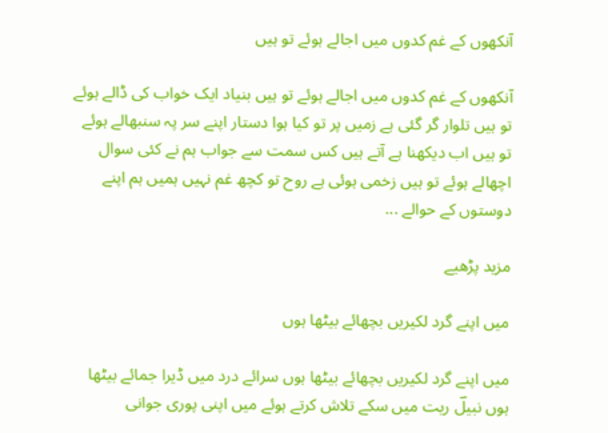آنکھوں کے غم کدوں میں اجالے ہوئے تو ہیں

آنکھوں کے غم کدوں میں اجالے ہوئے تو ہیں بنیاد ایک خواب کی ڈالے ہوئے تو ہیں تلوار گر گئی ہے زمیں پر تو کیا ہوا دستار اپنے سر پہ سنبھالے ہوئے تو ہیں اب دیکھنا ہے آتے ہیں کس سمت سے جواب ہم نے کئی سوال اچھالے ہوئے تو ہیں زخمی ہوئی ہے روح تو کچھ غم نہیں ہمیں ہم اپنے دوستوں کے حوالے ...

مزید پڑھیے

میں اپنے گرد لکیریں بچھائے بیٹھا ہوں

میں اپنے گرد لکیریں بچھائے بیٹھا ہوں سرائے درد میں ڈیرا جمائے بیٹھا ہوں نبیلؔ ریت میں سکے تلاش کرتے ہوئے میں اپنی پوری جوانی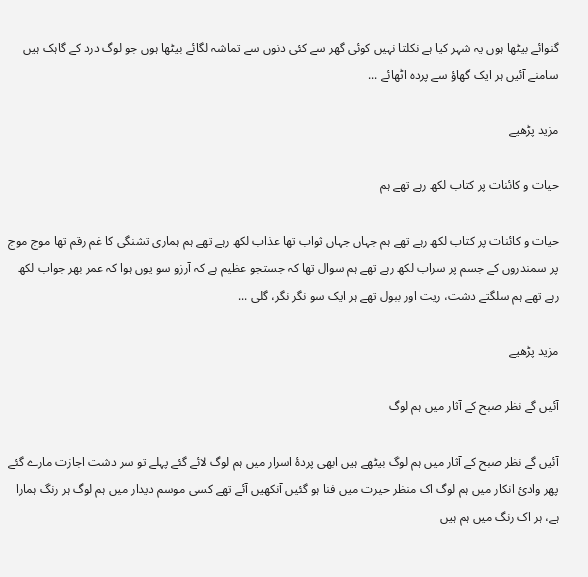گنوائے بیٹھا ہوں یہ شہر کیا ہے نکلتا نہیں کوئی گھر سے کئی دنوں سے تماشہ لگائے بیٹھا ہوں جو لوگ درد کے گاہک ہیں سامنے آئیں ہر ایک گھاؤ سے پردہ اٹھائے ...

مزید پڑھیے

حیات و کائنات پر کتاب لکھ رہے تھے ہم

حیات و کائنات پر کتاب لکھ رہے تھے ہم جہاں جہاں ثواب تھا عذاب لکھ رہے تھے ہم ہماری تشنگی کا غم رقم تھا موج موج پر سمندروں کے جسم پر سراب لکھ رہے تھے ہم سوال تھا کہ جستجو عظیم ہے کہ آرزو سو یوں ہوا کہ عمر بھر جواب لکھ رہے تھے ہم سلگتے دشت، ریت اور ببول تھے ہر ایک سو نگر نگر، گلی ...

مزید پڑھیے

آئیں گے نظر صبح کے آثار میں ہم لوگ

آئیں گے نظر صبح کے آثار میں ہم لوگ بیٹھے ہیں ابھی پردۂ اسرار میں ہم لوگ لائے گئے پہلے تو سر دشت اجازت مارے گئے پھر وادئ انکار میں ہم لوگ اک منظر حیرت میں فنا ہو گئیں آنکھیں آئے تھے کسی موسم دیدار میں ہم لوگ ہر رنگ ہمارا ہے، ہر اک رنگ میں ہم ہیں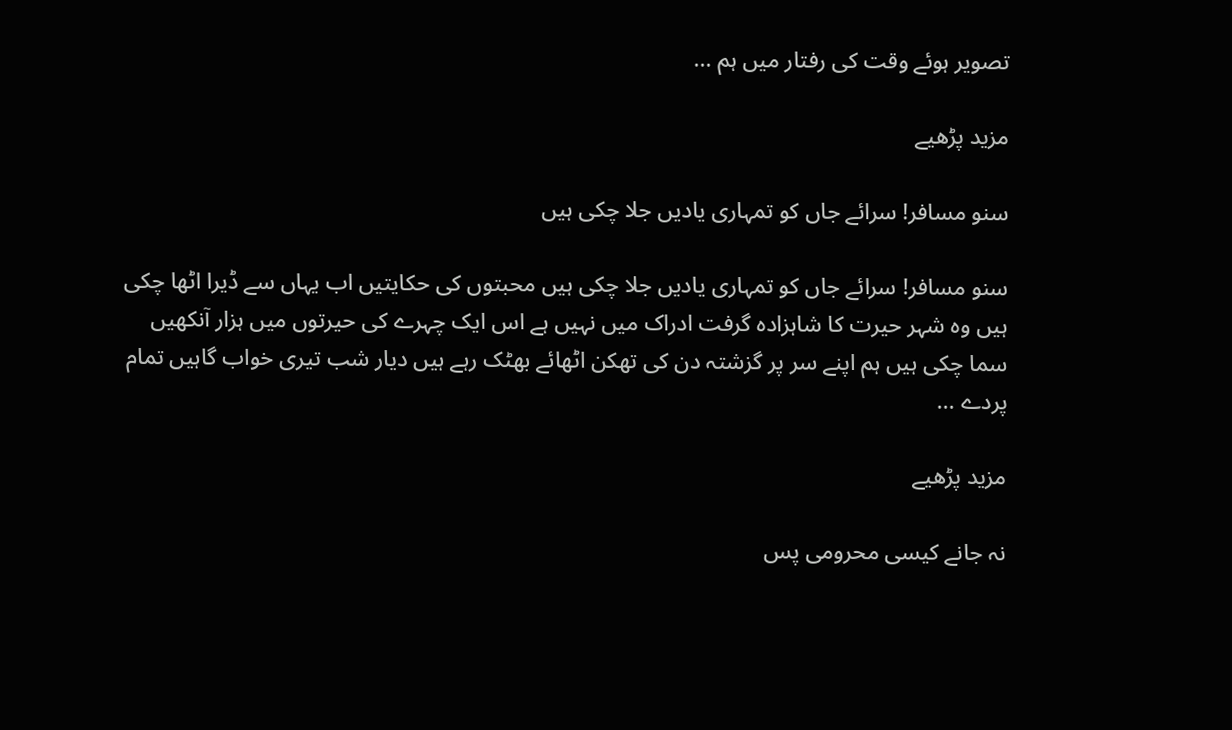تصویر ہوئے وقت کی رفتار میں ہم ...

مزید پڑھیے

سنو مسافر! سرائے جاں کو تمہاری یادیں جلا چکی ہیں

سنو مسافر! سرائے جاں کو تمہاری یادیں جلا چکی ہیں محبتوں کی حکایتیں اب یہاں سے ڈیرا اٹھا چکی ہیں وہ شہر حیرت کا شاہزادہ گرفت ادراک میں نہیں ہے اس ایک چہرے کی حیرتوں میں ہزار آنکھیں سما چکی ہیں ہم اپنے سر پر گزشتہ دن کی تھکن اٹھائے بھٹک رہے ہیں دیار شب تیری خواب گاہیں تمام پردے ...

مزید پڑھیے

نہ جانے کیسی محرومی پس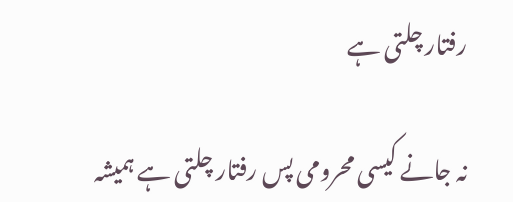رفتار چلتی ہے

نہ جانے کیسی محرومی پس رفتار چلتی ہے ہمیشہ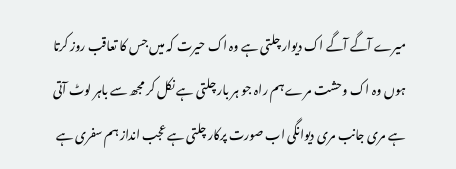میرے آگے آگے اک دیوار چلتی ہے وہ اک حیرت کہ میں جس کا تعاقب روز کرتا ہوں وہ اک وحشت مرے ہم راہ جو ہر بار چلتی ہے نکل کر مجھ سے باہر لوٹ آتی ہے مری جانب مری دیوانگی اب صورت پرکار چلتی ہے عجب انداز ہم سفری ہے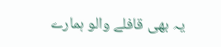یہ بھی قافلے والو ہمارے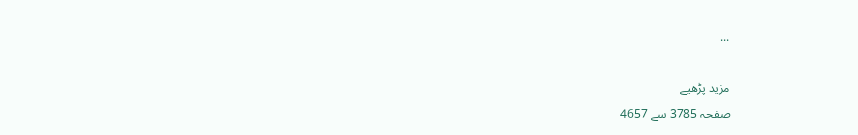...

مزید پڑھیے
صفحہ 3785 سے 4657